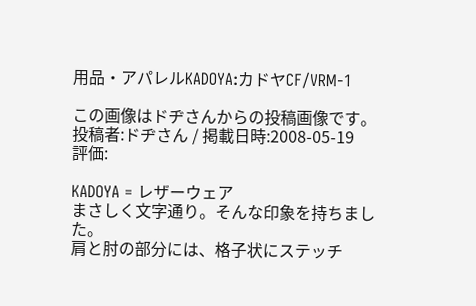用品・アパレルKADOYA:カドヤCF/VRM-1

この画像はドヂさんからの投稿画像です。
投稿者:ドヂさん / 掲載日時:2008-05-19
評価:

KADOYA = レザーウェア
まさしく文字通り。そんな印象を持ちました。
肩と肘の部分には、格子状にステッチ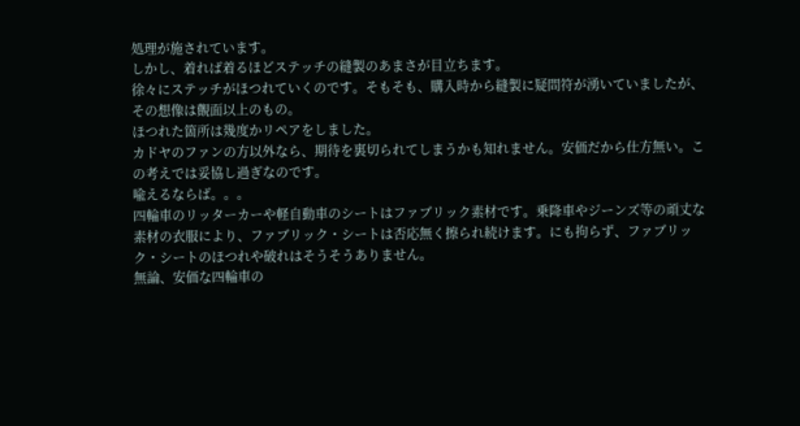処理が施されています。
しかし、着れば着るほどステッチの縫製のあまさが目立ちます。
徐々にステッチがほつれていくのです。そもそも、購入時から縫製に疑問符が湧いていましたが、その想像は覿面以上のもの。
ほつれた箇所は幾度かリペアをしました。
カドヤのファンの方以外なら、期待を裏切られてしまうかも知れません。安価だから仕方無い。この考えでは妥協し過ぎなのです。
喩えるならば。。。
四輪車のリッターカーや軽自動車のシートはファブリック素材です。乗降車やジーンズ等の頑丈な素材の衣服により、ファブリック・シートは否応無く擦られ続けます。にも拘らず、ファブリック・シートのほつれや破れはそうそうありません。
無論、安価な四輪車の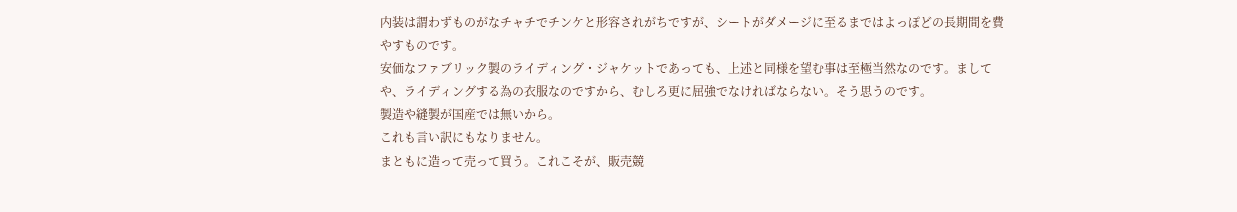内装は謂わずものがなチャチでチンケと形容されがちですが、シートがダメージに至るまではよっぽどの長期間を費やすものです。
安価なファブリック製のライディング・ジャケットであっても、上述と同様を望む事は至極当然なのです。ましてや、ライディングする為の衣服なのですから、むしろ更に屈強でなければならない。そう思うのです。
製造や縫製が国産では無いから。
これも言い訳にもなりません。
まともに造って売って買う。これこそが、販売競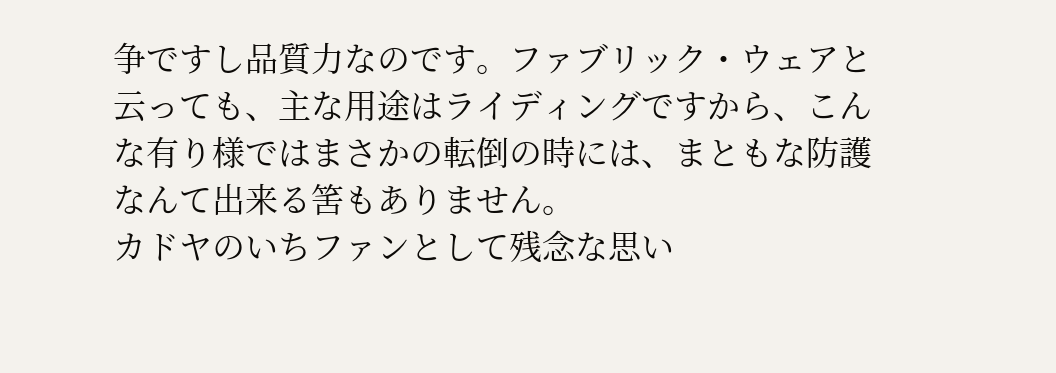争ですし品質力なのです。ファブリック・ウェアと云っても、主な用途はライディングですから、こんな有り様ではまさかの転倒の時には、まともな防護なんて出来る筈もありません。
カドヤのいちファンとして残念な思い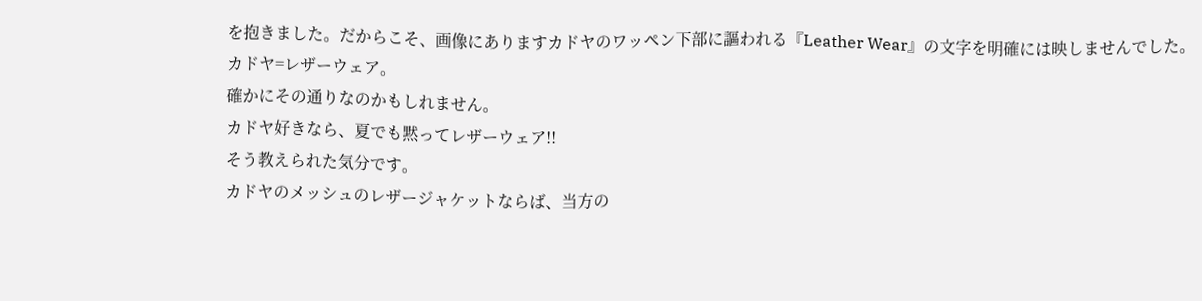を抱きました。だからこそ、画像にありますカドヤのワッペン下部に謳われる『Leather Wear』の文字を明確には映しませんでした。
カドヤ=レザーウェア。
確かにその通りなのかもしれません。
カドヤ好きなら、夏でも黙ってレザーウェア!!
そう教えられた気分です。
カドヤのメッシュのレザージャケットならば、当方の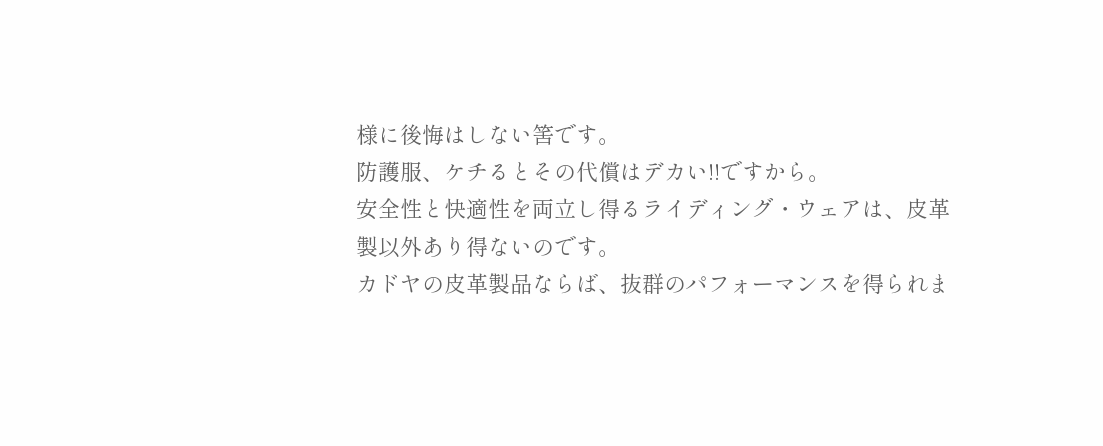様に後悔はしない筈です。
防護服、ケチるとその代償はデカい!!ですから。
安全性と快適性を両立し得るライディング・ウェアは、皮革製以外あり得ないのです。
カドヤの皮革製品ならば、抜群のパフォーマンスを得られま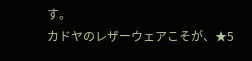す。
カドヤのレザーウェアこそが、★5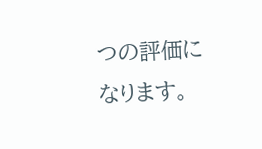つの評価になります。